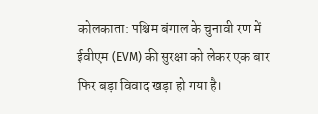कोलकाता: पश्चिम बंगाल के चुनावी रण में ईवीएम (EVM) की सुरक्षा को लेकर एक बार फिर बड़ा विवाद खड़ा हो गया है।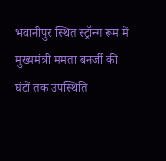भवानीपुर स्थित स्ट्रॉन्ग रूम में मुख्यमंत्री ममता बनर्जी की घंटों तक उपस्थिति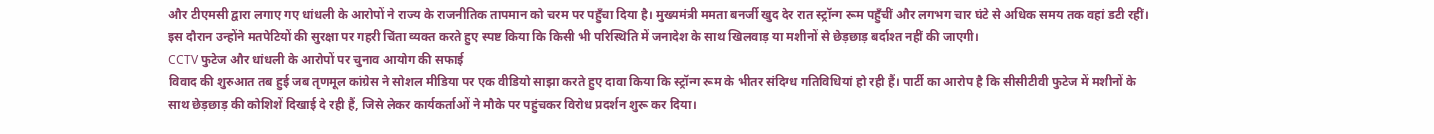और टीएमसी द्वारा लगाए गए धांधली के आरोपों ने राज्य के राजनीतिक तापमान को चरम पर पहुँचा दिया है। मुख्यमंत्री ममता बनर्जी खुद देर रात स्ट्रॉन्ग रूम पहुँचीं और लगभग चार घंटे से अधिक समय तक वहां डटी रहीं। इस दौरान उन्होंने मतपेटियों की सुरक्षा पर गहरी चिंता व्यक्त करते हुए स्पष्ट किया कि किसी भी परिस्थिति में जनादेश के साथ खिलवाड़ या मशीनों से छेड़छाड़ बर्दाश्त नहीं की जाएगी।
CCTV फुटेज और धांधली के आरोपों पर चुनाव आयोग की सफाई
विवाद की शुरुआत तब हुई जब तृणमूल कांग्रेस ने सोशल मीडिया पर एक वीडियो साझा करते हुए दावा किया कि स्ट्रॉन्ग रूम के भीतर संदिग्ध गतिविधियां हो रही हैं। पार्टी का आरोप है कि सीसीटीवी फुटेज में मशीनों के साथ छेड़छाड़ की कोशिशें दिखाई दे रही हैं, जिसे लेकर कार्यकर्ताओं ने मौके पर पहुंचकर विरोध प्रदर्शन शुरू कर दिया।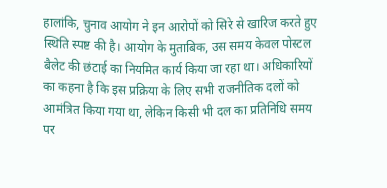हालांकि, चुनाव आयोग ने इन आरोपों को सिरे से खारिज करते हुए स्थिति स्पष्ट की है। आयोग के मुताबिक, उस समय केवल पोस्टल बैलेट की छंटाई का नियमित कार्य किया जा रहा था। अधिकारियों का कहना है कि इस प्रक्रिया के लिए सभी राजनीतिक दलों को आमंत्रित किया गया था, लेकिन किसी भी दल का प्रतिनिधि समय पर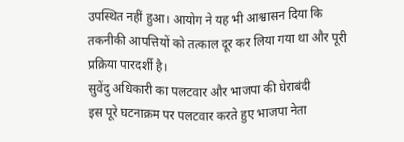उपस्थित नहीं हुआ। आयोग ने यह भी आश्वासन दिया कि तकनीकी आपत्तियों को तत्काल दूर कर लिया गया था और पूरी प्रक्रिया पारदर्शी है।
सुवेंदु अधिकारी का पलटवार और भाजपा की घेराबंदी
इस पूरे घटनाक्रम पर पलटवार करते हुए भाजपा नेता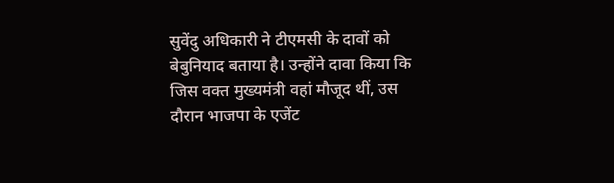सुवेंदु अधिकारी ने टीएमसी के दावों को बेबुनियाद बताया है। उन्होंने दावा किया कि जिस वक्त मुख्यमंत्री वहां मौजूद थीं, उस दौरान भाजपा के एजेंट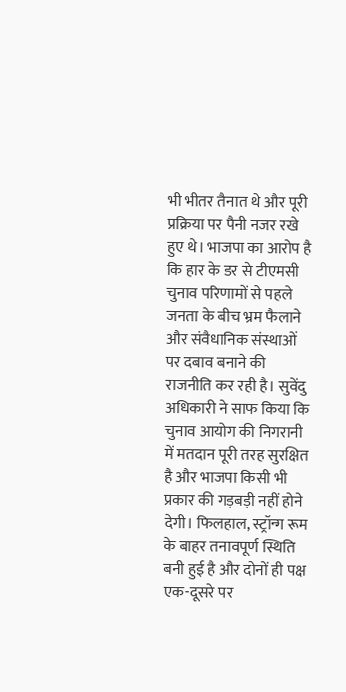भी भीतर तैनात थे और पूरी प्रक्रिया पर पैनी नजर रखे हुए थे। भाजपा का आरोप है कि हार के डर से टीएमसी चुनाव परिणामों से पहले जनता के बीच भ्रम फैलाने और संवैधानिक संस्थाओं पर दबाव बनाने की राजनीति कर रही है। सुवेंदु अधिकारी ने साफ किया कि चुनाव आयोग की निगरानी में मतदान पूरी तरह सुरक्षित है और भाजपा किसी भी प्रकार की गड़बड़ी नहीं होने देगी। फिलहाल, स्ट्रॉन्ग रूम के बाहर तनावपूर्ण स्थिति बनी हुई है और दोनों ही पक्ष एक-दूसरे पर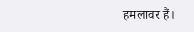हमलावर हैं।